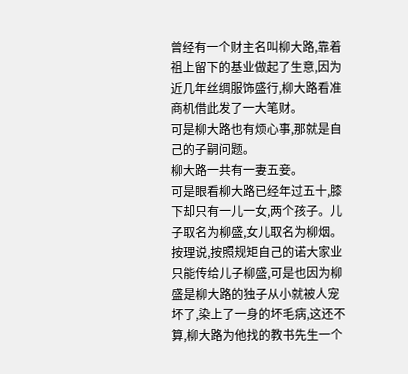曾经有一个财主名叫柳大路,靠着祖上留下的基业做起了生意,因为近几年丝绸服饰盛行,柳大路看准商机借此发了一大笔财。
可是柳大路也有烦心事,那就是自己的子嗣问题。
柳大路一共有一妻五妾。
可是眼看柳大路已经年过五十,膝下却只有一儿一女,两个孩子。儿子取名为柳盛,女儿取名为柳烟。
按理说,按照规矩自己的诺大家业只能传给儿子柳盛,可是也因为柳盛是柳大路的独子从小就被人宠坏了,染上了一身的坏毛病,这还不算,柳大路为他找的教书先生一个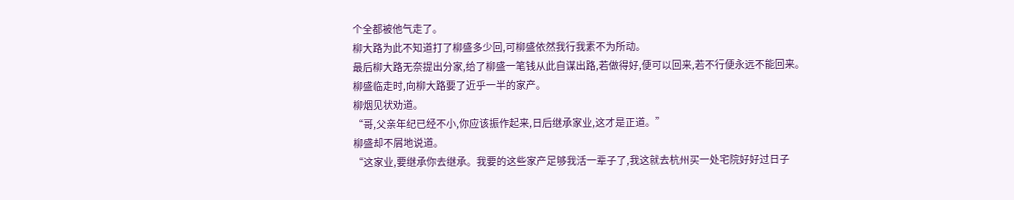个全都被他气走了。
柳大路为此不知道打了柳盛多少回,可柳盛依然我行我素不为所动。
最后柳大路无奈提出分家,给了柳盛一笔钱从此自谋出路,若做得好,便可以回来,若不行便永远不能回来。
柳盛临走时,向柳大路要了近乎一半的家产。
柳烟见状劝道。
“哥,父亲年纪已经不小,你应该振作起来,日后继承家业,这才是正道。”
柳盛却不屑地说道。
“这家业,要继承你去继承。我要的这些家产足够我活一辈子了,我这就去杭州买一处宅院好好过日子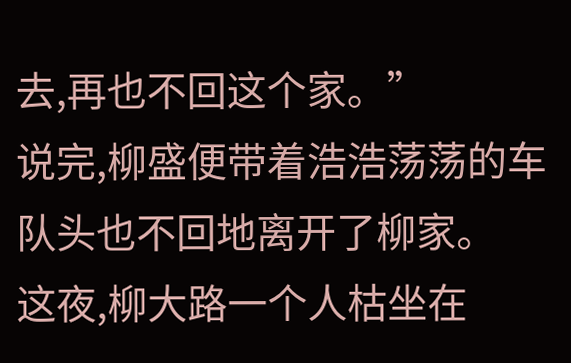去,再也不回这个家。”
说完,柳盛便带着浩浩荡荡的车队头也不回地离开了柳家。
这夜,柳大路一个人枯坐在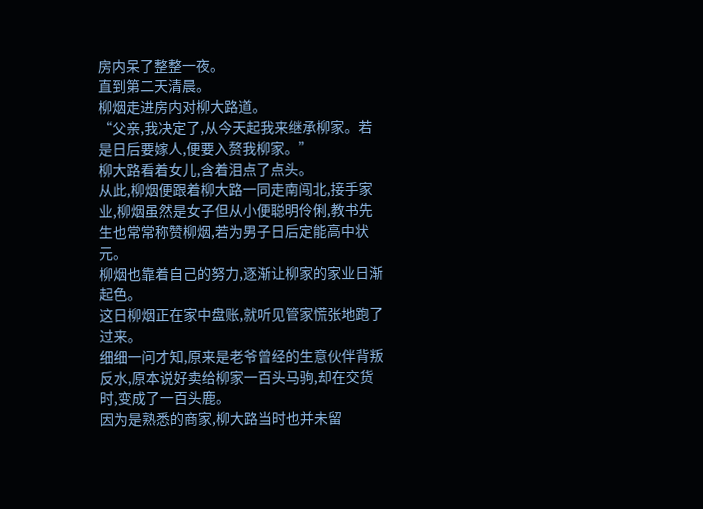房内呆了整整一夜。
直到第二天清晨。
柳烟走进房内对柳大路道。
“父亲,我决定了,从今天起我来继承柳家。若是日后要嫁人,便要入赘我柳家。”
柳大路看着女儿,含着泪点了点头。
从此,柳烟便跟着柳大路一同走南闯北,接手家业,柳烟虽然是女子但从小便聪明伶俐,教书先生也常常称赞柳烟,若为男子日后定能高中状元。
柳烟也靠着自己的努力,逐渐让柳家的家业日渐起色。
这日柳烟正在家中盘账,就听见管家慌张地跑了过来。
细细一问才知,原来是老爷曾经的生意伙伴背叛反水,原本说好卖给柳家一百头马驹,却在交货时,变成了一百头鹿。
因为是熟悉的商家,柳大路当时也并未留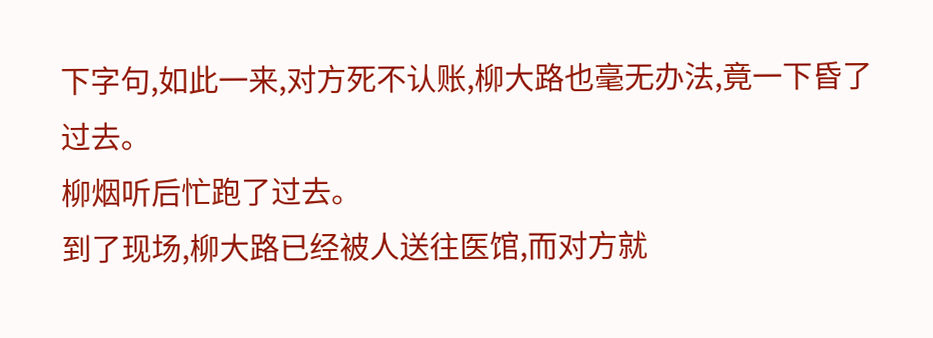下字句,如此一来,对方死不认账,柳大路也毫无办法,竟一下昏了过去。
柳烟听后忙跑了过去。
到了现场,柳大路已经被人送往医馆,而对方就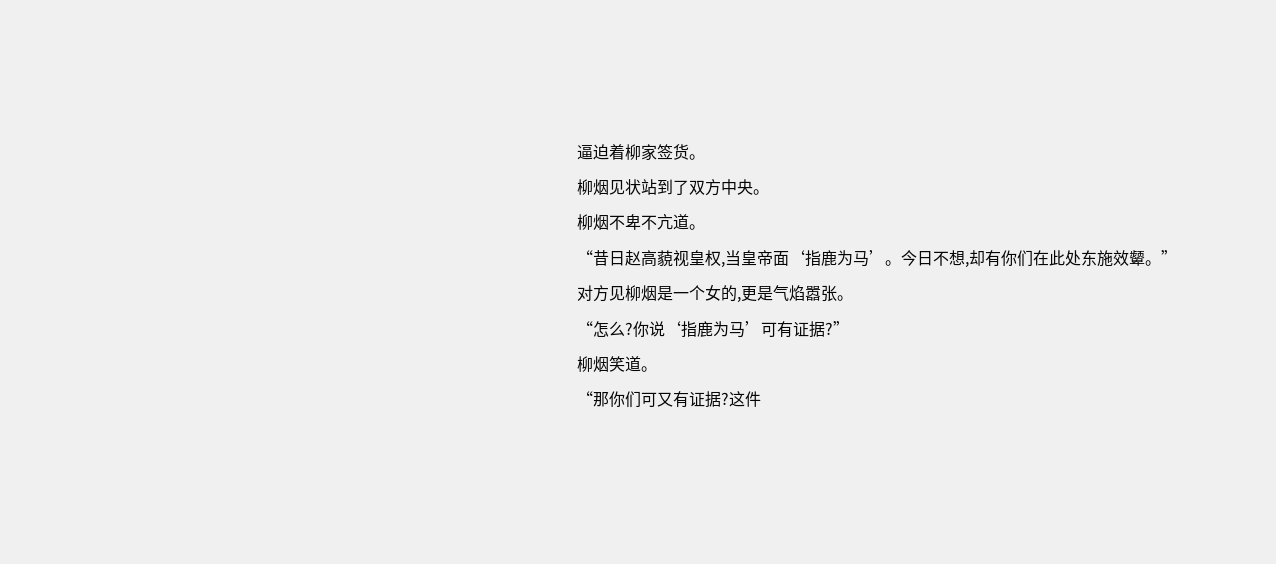逼迫着柳家签货。
柳烟见状站到了双方中央。
柳烟不卑不亢道。
“昔日赵高藐视皇权,当皇帝面‘指鹿为马’。今日不想,却有你们在此处东施效颦。”
对方见柳烟是一个女的,更是气焰嚣张。
“怎么?你说‘指鹿为马’可有证据?”
柳烟笑道。
“那你们可又有证据?这件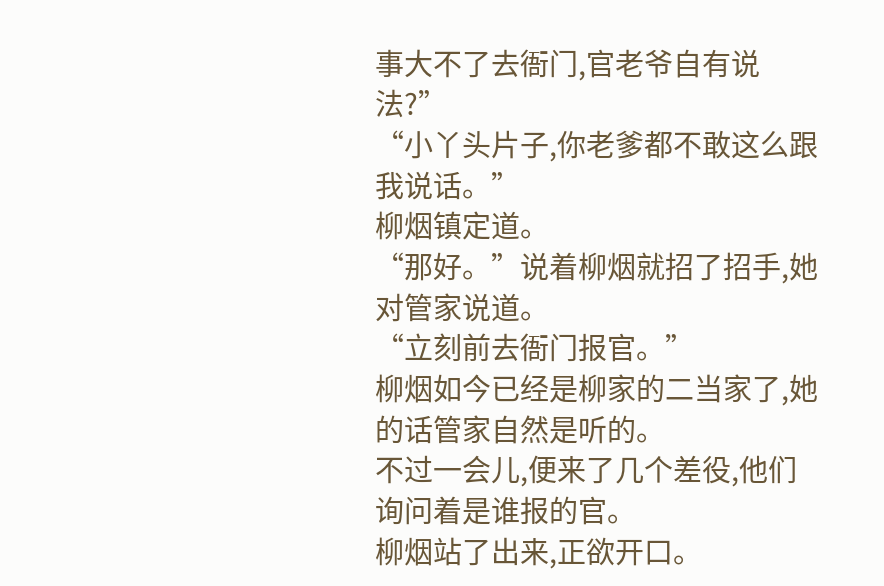事大不了去衙门,官老爷自有说法?”
“小丫头片子,你老爹都不敢这么跟我说话。”
柳烟镇定道。
“那好。”说着柳烟就招了招手,她对管家说道。
“立刻前去衙门报官。”
柳烟如今已经是柳家的二当家了,她的话管家自然是听的。
不过一会儿,便来了几个差役,他们询问着是谁报的官。
柳烟站了出来,正欲开口。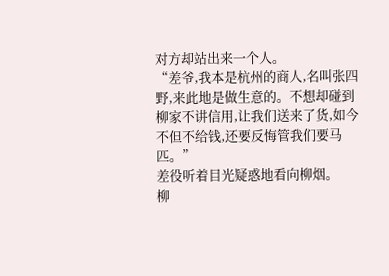对方却站出来一个人。
“差爷,我本是杭州的商人,名叫张四野,来此地是做生意的。不想却碰到柳家不讲信用,让我们送来了货,如今不但不给钱,还要反悔管我们要马匹。”
差役听着目光疑惑地看向柳烟。
柳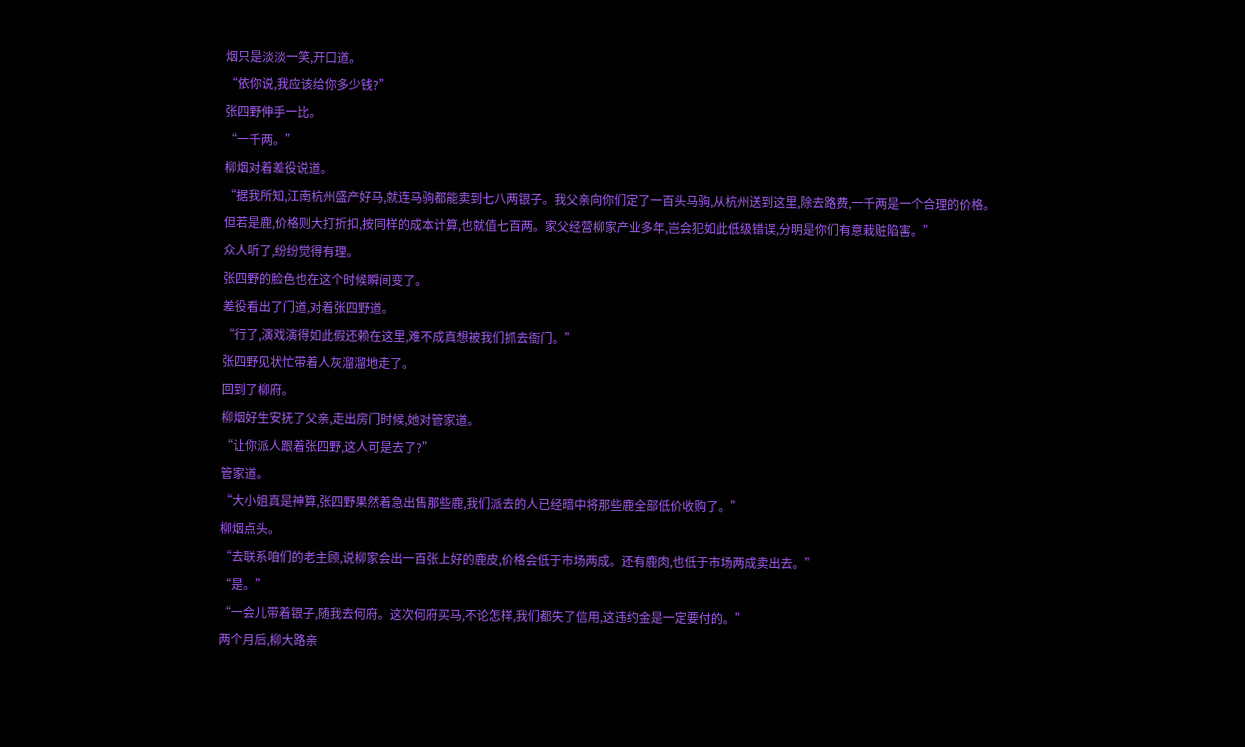烟只是淡淡一笑,开口道。
“依你说,我应该给你多少钱?”
张四野伸手一比。
“一千两。”
柳烟对着差役说道。
“据我所知,江南杭州盛产好马,就连马驹都能卖到七八两银子。我父亲向你们定了一百头马驹,从杭州送到这里,除去路费,一千两是一个合理的价格。
但若是鹿,价格则大打折扣,按同样的成本计算,也就值七百两。家父经营柳家产业多年,岂会犯如此低级错误,分明是你们有意栽赃陷害。”
众人听了,纷纷觉得有理。
张四野的脸色也在这个时候瞬间变了。
差役看出了门道,对着张四野道。
“行了,演戏演得如此假还赖在这里,难不成真想被我们抓去衙门。”
张四野见状忙带着人灰溜溜地走了。
回到了柳府。
柳烟好生安抚了父亲,走出房门时候,她对管家道。
“让你派人跟着张四野,这人可是去了?”
管家道。
“大小姐真是神算,张四野果然着急出售那些鹿,我们派去的人已经暗中将那些鹿全部低价收购了。”
柳烟点头。
“去联系咱们的老主顾,说柳家会出一百张上好的鹿皮,价格会低于市场两成。还有鹿肉,也低于市场两成卖出去。”
“是。”
“一会儿带着银子,随我去何府。这次何府买马,不论怎样,我们都失了信用,这违约金是一定要付的。”
两个月后,柳大路亲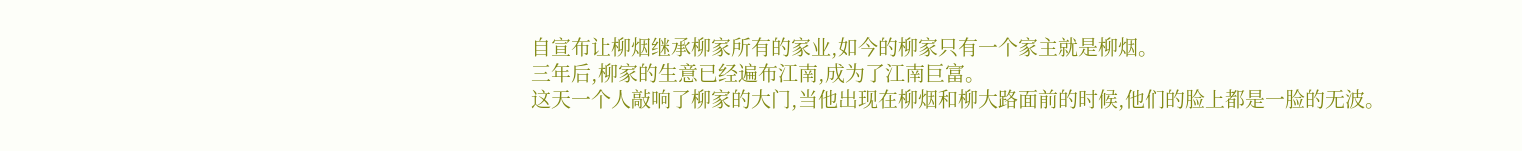自宣布让柳烟继承柳家所有的家业,如今的柳家只有一个家主就是柳烟。
三年后,柳家的生意已经遍布江南,成为了江南巨富。
这天一个人敲响了柳家的大门,当他出现在柳烟和柳大路面前的时候,他们的脸上都是一脸的无波。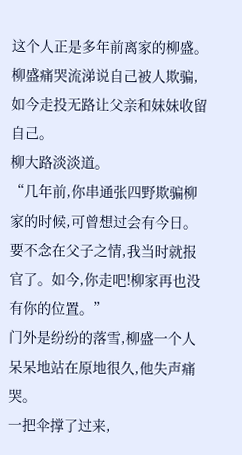这个人正是多年前离家的柳盛。
柳盛痛哭流涕说自己被人欺骗,如今走投无路让父亲和妹妹收留自己。
柳大路淡淡道。
“几年前,你串通张四野欺骗柳家的时候,可曾想过会有今日。要不念在父子之情,我当时就报官了。如今,你走吧!柳家再也没有你的位置。”
门外是纷纷的落雪,柳盛一个人呆呆地站在原地很久,他失声痛哭。
一把伞撑了过来,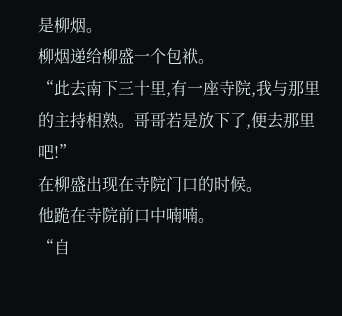是柳烟。
柳烟递给柳盛一个包袱。
“此去南下三十里,有一座寺院,我与那里的主持相熟。哥哥若是放下了,便去那里吧!”
在柳盛出现在寺院门口的时候。
他跪在寺院前口中喃喃。
“自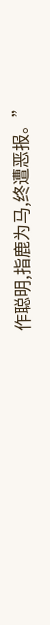作聪明,指鹿为马,终遭恶报。”